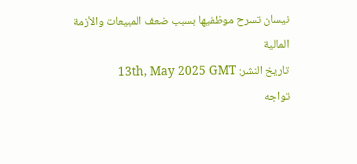نيسان تسرح موظفيها بسبب ضعف المبيعات والأزمة المالية
تاريخ النشر: 13th, May 2025 GMT
تواجه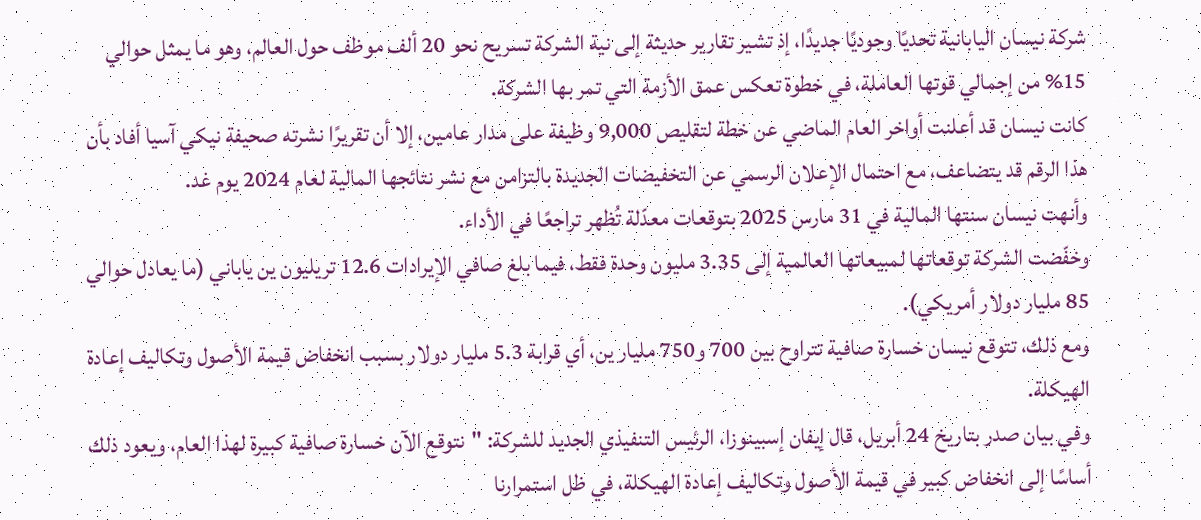شركة نيسان اليابانية تحديًا وجوديًا جديدًا، إذ تشير تقارير حديثة إلى نية الشركة تسريح نحو 20 ألف موظف حول العالم، وهو ما يمثل حوالي 15% من إجمالي قوتها العاملة، في خطوة تعكس عمق الأزمة التي تمر بها الشركة.
كانت نيسان قد أعلنت أواخر العام الماضي عن خطة لتقليص 9,000 وظيفة على مدار عامين، إلا أن تقريرًا نشرته صحيفة نيكي آسيا أفاد بأن هذا الرقم قد يتضاعف، مع احتمال الإعلان الرسمي عن التخفيضات الجديدة بالتزامن مع نشر نتائجها المالية لعام 2024 يوم غد.
وأنهت نيسان سنتها المالية في 31 مارس 2025 بتوقعات معدّلة تُظهر تراجعًا في الأداء.
وخفّضت الشركة توقعاتها لمبيعاتها العالمية إلى 3.35 مليون وحدة فقط، فيما بلغ صافي الإيرادات 12.6 تريليون ين ياباني (ما يعادل حوالي 85 مليار دولار أمريكي).
ومع ذلك، تتوقع نيسان خسارة صافية تتراوح بين 700 و750 مليار ين، أي قرابة 5.3 مليار دولار بسبب انخفاض قيمة الأصول وتكاليف إعادة الهيكلة.
وفي بيان صدر بتاريخ 24 أبريل، قال إيفان إسبينوزا، الرئيس التنفيذي الجديد للشركة: "نتوقع الآن خسارة صافية كبيرة لهذا العام، ويعود ذلك أساسًا إلى انخفاض كبير في قيمة الأصول وتكاليف إعادة الهيكلة، في ظل استمرارنا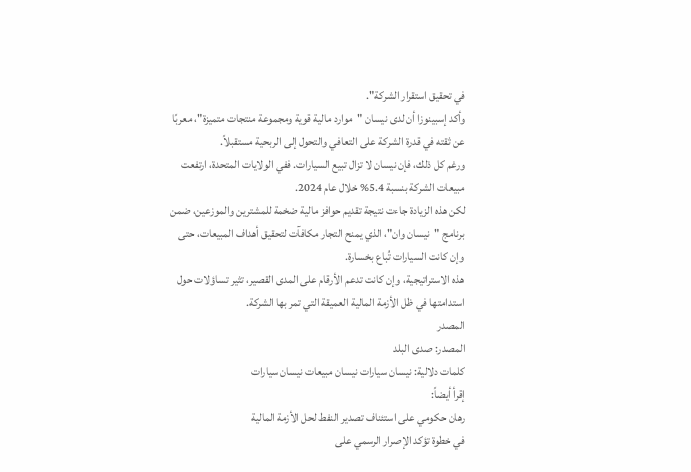في تحقيق استقرار الشركة".
وأكد إسبينوزا أن لدى نيسان "موارد مالية قوية ومجموعة منتجات متميزة"، معربًا عن ثقته في قدرة الشركة على التعافي والتحول إلى الربحية مستقبلاً.
ورغم كل ذلك، فإن نيسان لا تزال تبيع السيارات. ففي الولايات المتحدة، ارتفعت مبيعات الشركة بنسبة 5.4% خلال عام 2024.
لكن هذه الزيادة جاءت نتيجة تقديم حوافز مالية ضخمة للمشترين والموزعين، ضمن برنامج "نيسان وان"، الذي يمنح التجار مكافآت لتحقيق أهداف المبيعات، حتى وإن كانت السيارات تُباع بخسارة.
هذه الاستراتيجية، وإن كانت تدعم الأرقام على المدى القصير، تثير تساؤلات حول استدامتها في ظل الأزمة المالية العميقة التي تمر بها الشركة.
المصدر
المصدر: صدى البلد
كلمات دلالية: نيسان سيارات نيسان مبيعات نيسان سيارات
إقرأ أيضاً:
رهان حكومي على استئناف تصدير النفط لحل الأزمة المالية
في خطوة تؤكد الإصرار الرسمي على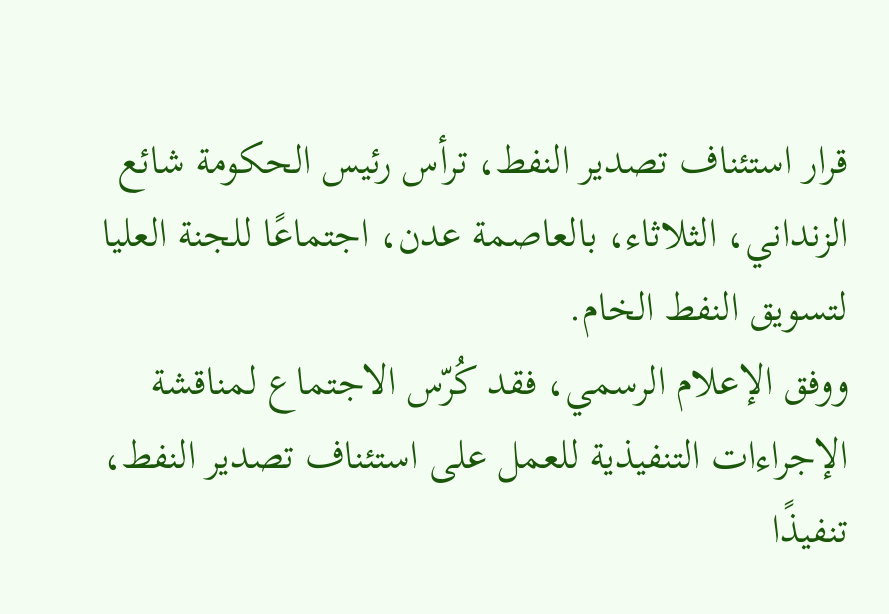قرار استئناف تصدير النفط، ترأس رئيس الحكومة شائع الزنداني، الثلاثاء، بالعاصمة عدن، اجتماعًا للجنة العليا لتسويق النفط الخام.
ووفق الإعلام الرسمي، فقد كُرّس الاجتماع لمناقشة الإجراءات التنفيذية للعمل على استئناف تصدير النفط، تنفيذًا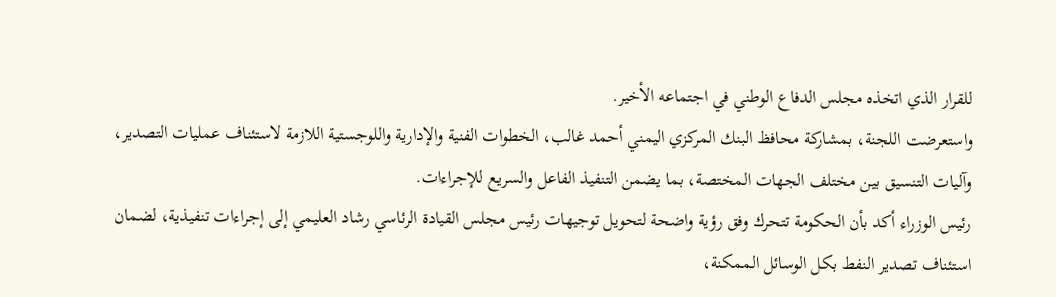للقرار الذي اتخذه مجلس الدفاع الوطني في اجتماعه الأخير.
واستعرضت اللجنة، بمشاركة محافظ البنك المركزي اليمني أحمد غالب، الخطوات الفنية والإدارية واللوجستية اللازمة لاستئناف عمليات التصدير، وآليات التنسيق بين مختلف الجهات المختصة، بما يضمن التنفيذ الفاعل والسريع للإجراءات.
رئيس الوزراء أكد بأن الحكومة تتحرك وفق رؤية واضحة لتحويل توجيهات رئيس مجلس القيادة الرئاسي رشاد العليمي إلى إجراءات تنفيذية، لضمان استئناف تصدير النفط بكل الوسائل الممكنة،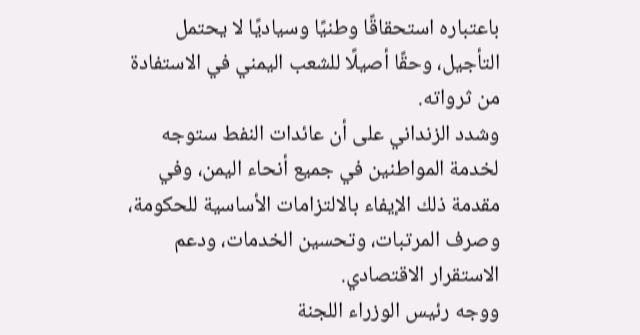باعتباره استحقاقًا وطنيًا وسياديًا لا يحتمل التأجيل، وحقًا أصيلًا للشعب اليمني في الاستفادة من ثرواته.
وشدد الزنداني على أن عائدات النفط ستوجه لخدمة المواطنين في جميع أنحاء اليمن، وفي مقدمة ذلك الإيفاء بالالتزامات الأساسية للحكومة، وصرف المرتبات، وتحسين الخدمات، ودعم الاستقرار الاقتصادي.
ووجه رئيس الوزراء اللجنة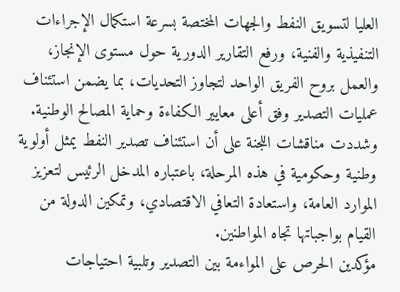العليا لتسويق النفط والجهات المختصة بسرعة استكمال الإجراءات التنفيذية والفنية، ورفع التقارير الدورية حول مستوى الإنجاز، والعمل بروح الفريق الواحد لتجاوز التحديات، بما يضمن استئناف عمليات التصدير وفق أعلى معايير الكفاءة وحماية المصالح الوطنية.
وشددت مناقشات اللجنة على أن استئناف تصدير النفط يمثل أولوية وطنية وحكومية في هذه المرحلة، باعتباره المدخل الرئيس لتعزيز الموارد العامة، واستعادة التعافي الاقتصادي، وتمكين الدولة من القيام بواجباتها تجاه المواطنين.
مؤكدين الحرص على المواءمة بين التصدير وتلبية احتياجات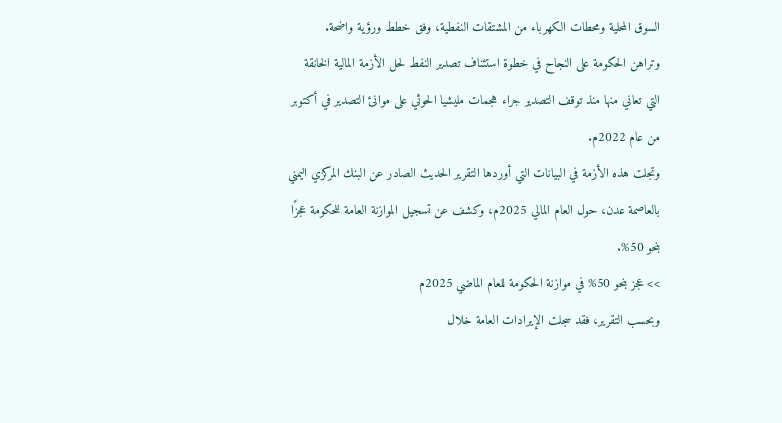السوق المحلية ومحطات الكهرباء من المشتقات النفطية، وفق خطط ورؤية واضحة.
وتراهن الحكومة على النجاح في خطوة استئناف تصدير النفط لحل الأزمة المالية الخانقة التي تعاني منها منذ توقف التصدير جراء هجمات مليشيا الحوثي على موانئ التصدير في أكتوبر من عام 2022م.
وتجلت هذه الأزمة في البيانات التي أوردها التقرير الحديث الصادر عن البنك المركزي اليمني بالعاصمة عدن، حول العام المالي 2025م، وكشف عن تسجيل الموازنة العامة للحكومة عجزًا بنحو 50%.
>> عجز بنحو 50% في موازنة الحكومة للعام الماضي 2025م
وبحسب التقرير، فقد سجلت الإيرادات العامة خلال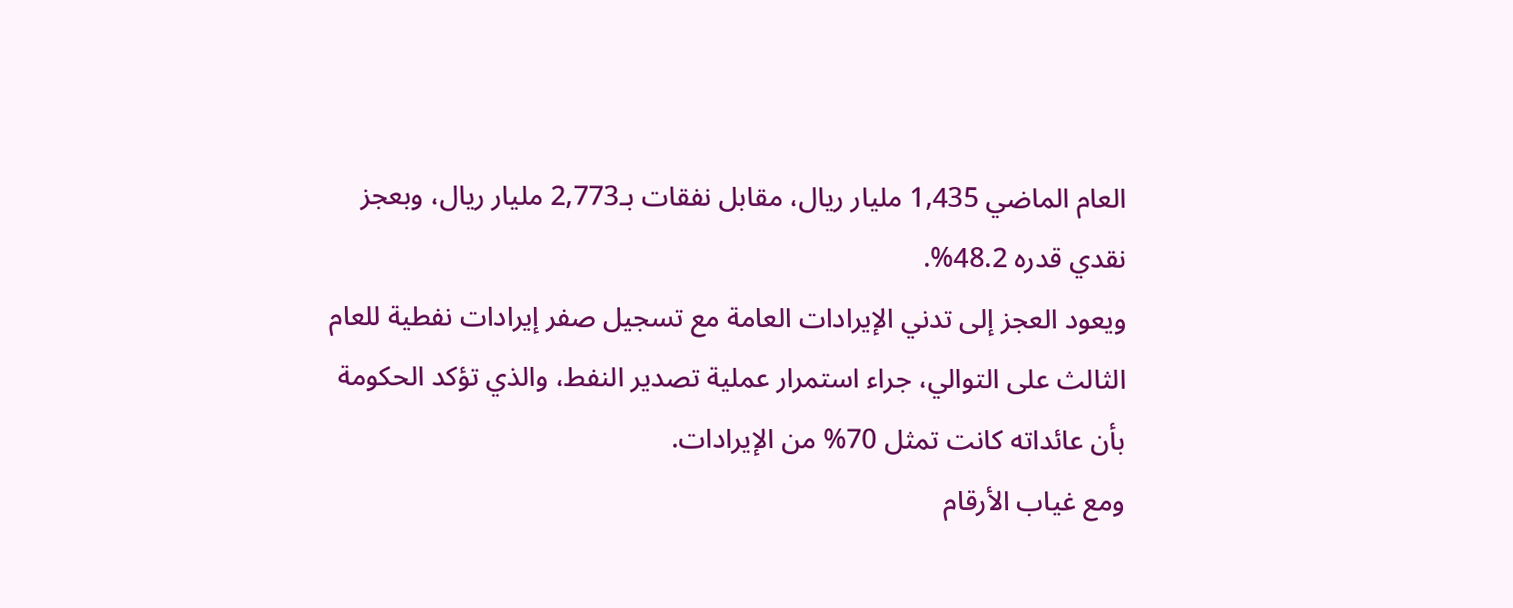العام الماضي 1,435 مليار ريال، مقابل نفقات بـ2,773 مليار ريال، وبعجز نقدي قدره 48.2%.
ويعود العجز إلى تدني الإيرادات العامة مع تسجيل صفر إيرادات نفطية للعام الثالث على التوالي، جراء استمرار عملية تصدير النفط، والذي تؤكد الحكومة بأن عائداته كانت تمثل 70% من الإيرادات.
ومع غياب الأرقام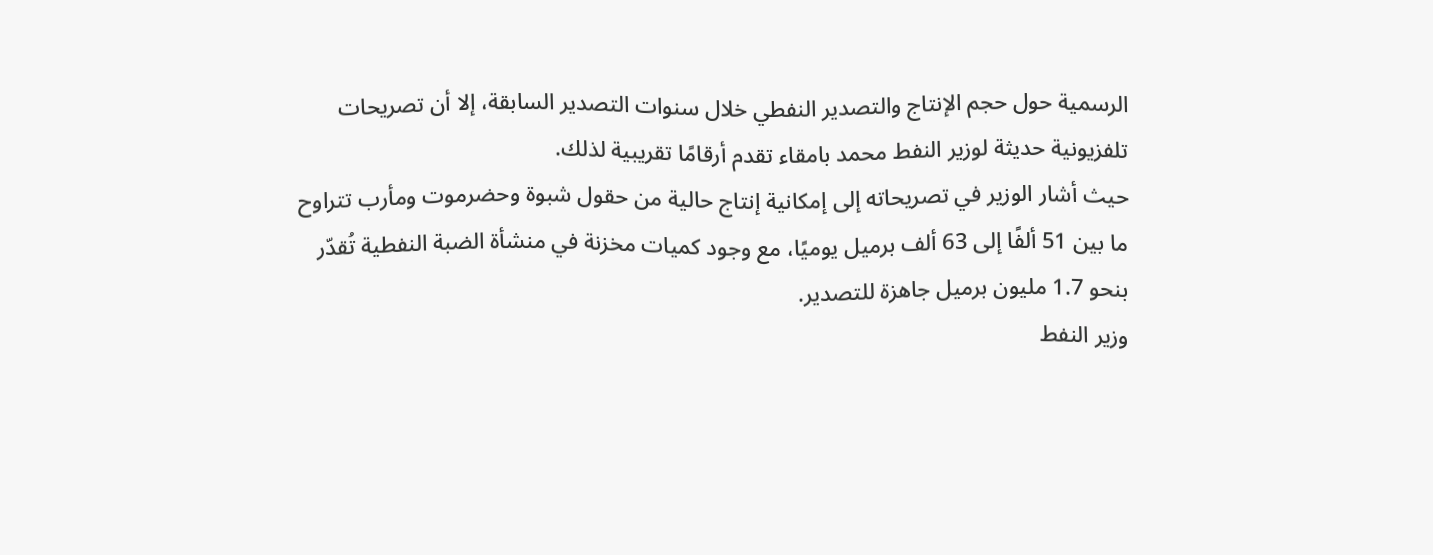الرسمية حول حجم الإنتاج والتصدير النفطي خلال سنوات التصدير السابقة، إلا أن تصريحات تلفزيونية حديثة لوزير النفط محمد بامقاء تقدم أرقامًا تقريبية لذلك.
حيث أشار الوزير في تصريحاته إلى إمكانية إنتاج حالية من حقول شبوة وحضرموت ومأرب تتراوح ما بين 51 ألفًا إلى 63 ألف برميل يوميًا، مع وجود كميات مخزنة في منشأة الضبة النفطية تُقدّر بنحو 1.7 مليون برميل جاهزة للتصدير.
وزير النفط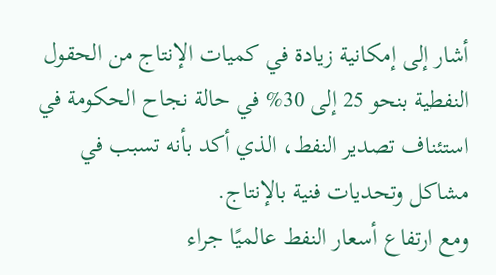أشار إلى إمكانية زيادة في كميات الإنتاج من الحقول النفطية بنحو 25 إلى 30% في حالة نجاح الحكومة في استئناف تصدير النفط، الذي أكد بأنه تسبب في مشاكل وتحديات فنية بالإنتاج.
ومع ارتفاع أسعار النفط عالميًا جراء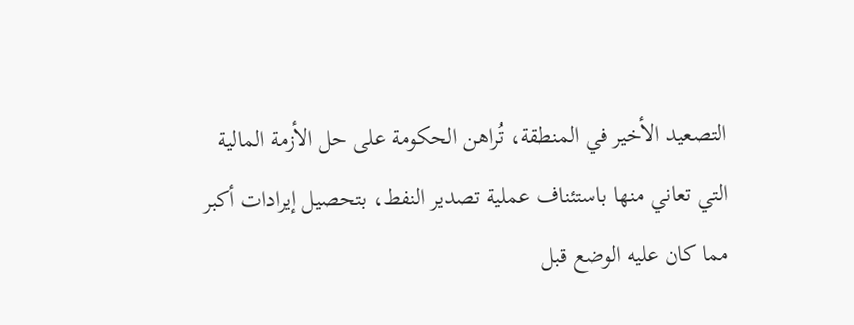التصعيد الأخير في المنطقة، تُراهن الحكومة على حل الأزمة المالية التي تعاني منها باستئناف عملية تصدير النفط، بتحصيل إيرادات أكبر مما كان عليه الوضع قبل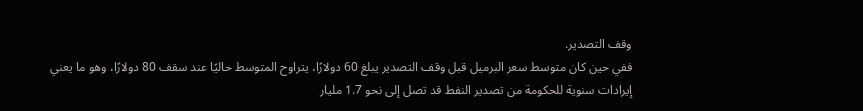وقف التصدير.
ففي حين كان متوسط سعر البرميل قبل وقف التصدير يبلغ 60 دولارًا، يتراوح المتوسط حاليًا عند سقف 80 دولارًا، وهو ما يعني إيرادات سنوية للحكومة من تصدير النفط قد تصل إلى نحو 1.7 مليار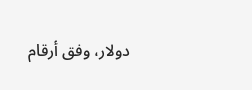دولار، وفق أرقام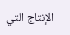الإنتاج التي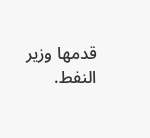قدمها وزير النفط.